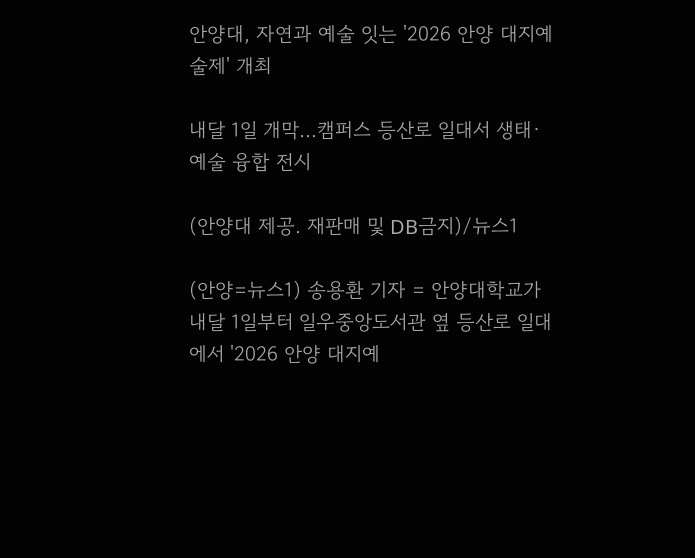안양대, 자연과 예술 잇는 '2026 안양 대지예술제' 개최

내달 1일 개막…캠퍼스 등산로 일대서 생태·예술 융합 전시

(안양대 제공. 재판매 및 DB금지)/뉴스1

(안양=뉴스1) 송용환 기자 = 안양대학교가 내달 1일부터 일우중앙도서관 옆 등산로 일대에서 '2026 안양 대지예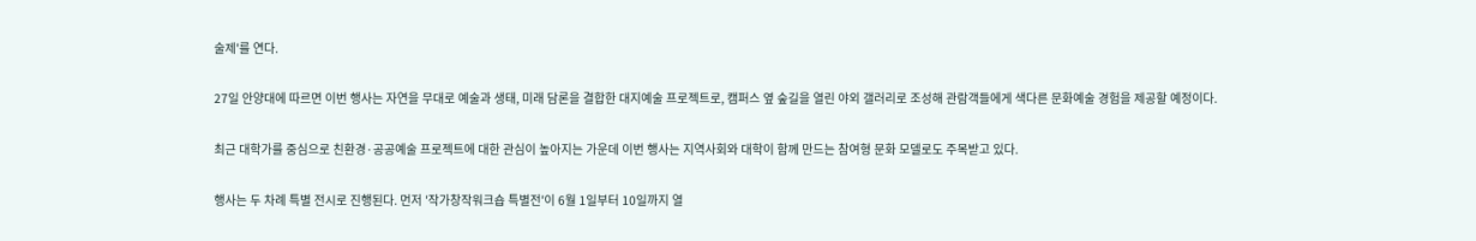술제'를 연다.

27일 안양대에 따르면 이번 행사는 자연을 무대로 예술과 생태, 미래 담론을 결합한 대지예술 프로젝트로, 캠퍼스 옆 숲길을 열린 야외 갤러리로 조성해 관람객들에게 색다른 문화예술 경험을 제공할 예정이다.

최근 대학가를 중심으로 친환경·공공예술 프로젝트에 대한 관심이 높아지는 가운데 이번 행사는 지역사회와 대학이 함께 만드는 참여형 문화 모델로도 주목받고 있다.

행사는 두 차례 특별 전시로 진행된다. 먼저 '작가창작워크숍 특별전'이 6월 1일부터 10일까지 열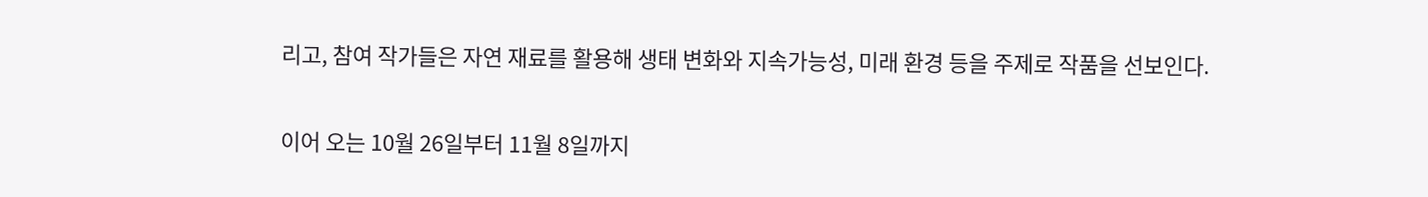리고, 참여 작가들은 자연 재료를 활용해 생태 변화와 지속가능성, 미래 환경 등을 주제로 작품을 선보인다.

이어 오는 10월 26일부터 11월 8일까지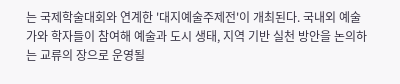는 국제학술대회와 연계한 '대지예술주제전'이 개최된다. 국내외 예술가와 학자들이 참여해 예술과 도시 생태, 지역 기반 실천 방안을 논의하는 교류의 장으로 운영될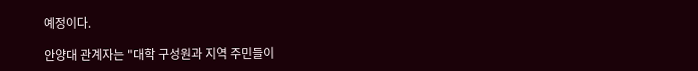예정이다.

안양대 관계자는 "대학 구성원과 지역 주민들이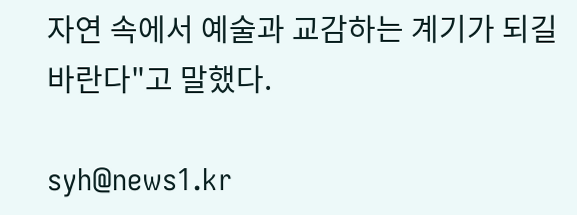자연 속에서 예술과 교감하는 계기가 되길 바란다"고 말했다.

syh@news1.kr